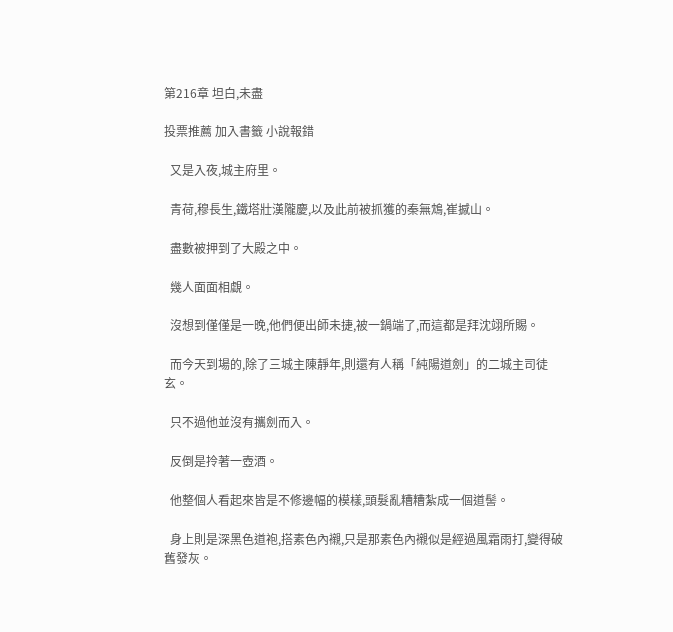第216章 坦白,未盡

投票推薦 加入書籤 小說報錯

  又是入夜,城主府里。

  青荷,穆長生,鐵塔壯漢隴慶,以及此前被抓獲的秦無鴆,崔撼山。

  盡數被押到了大殿之中。

  幾人面面相覷。

  沒想到僅僅是一晚,他們便出師未捷,被一鍋端了,而這都是拜沈翊所賜。

  而今天到場的,除了三城主陳靜年,則還有人稱「純陽道劍」的二城主司徒玄。

  只不過他並沒有攜劍而入。

  反倒是拎著一壺酒。

  他整個人看起來皆是不修邊幅的模樣,頭髮亂糟糟紮成一個道髻。

  身上則是深黑色道袍,搭素色內襯,只是那素色內襯似是經過風霜雨打,變得破舊發灰。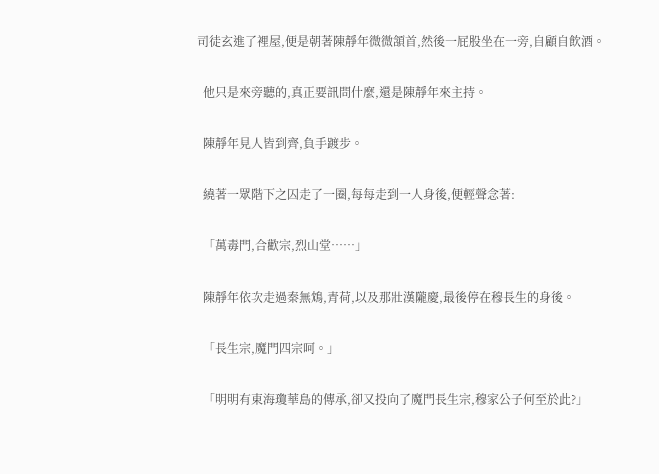司徒玄進了裡屋,便是朝著陳靜年微微頷首,然後一屁股坐在一旁,自顧自飲酒。

  他只是來旁聽的,真正要訊問什麼,還是陳靜年來主持。

  陳靜年見人皆到齊,負手踱步。

  繞著一眾階下之囚走了一圈,每每走到一人身後,便輕聲念著:

  「萬毒門,合歡宗,烈山堂……」

  陳靜年依次走過秦無鴆,青荷,以及那壯漢隴慶,最後停在穆長生的身後。

  「長生宗,魔門四宗呵。」

  「明明有東海瓊華島的傳承,卻又投向了魔門長生宗,穆家公子何至於此?」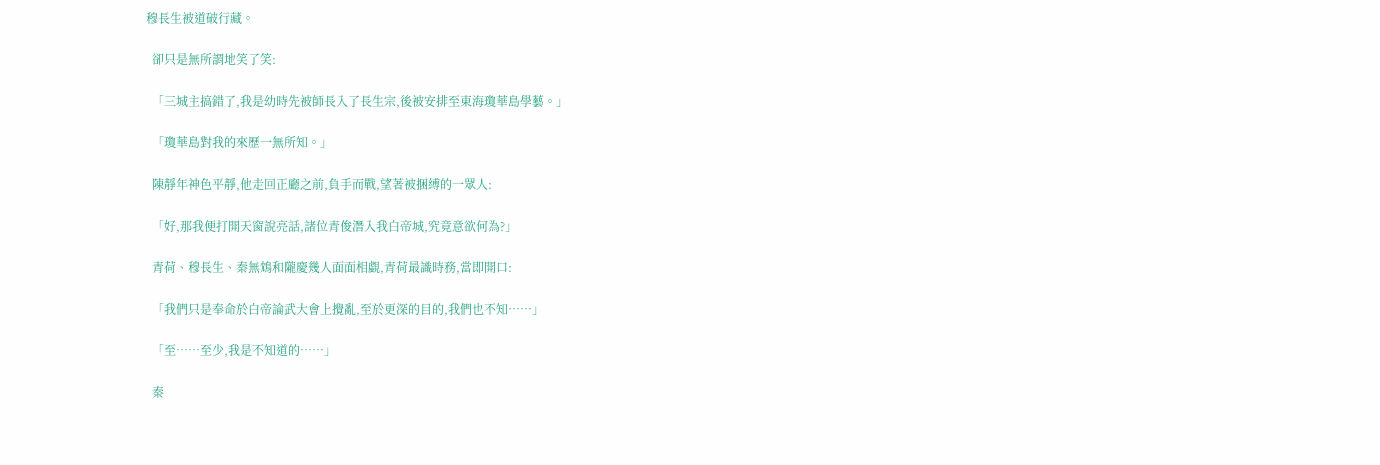穆長生被道破行藏。

  卻只是無所謂地笑了笑:

  「三城主搞錯了,我是幼時先被師長入了長生宗,後被安排至東海瓊華島學藝。」

  「瓊華島對我的來歷一無所知。」

  陳靜年神色平靜,他走回正廳之前,負手而戰,望著被捆縛的一眾人:

  「好,那我便打開天窗說亮話,諸位青俊潛入我白帝城,究竟意欲何為?」

  青荷、穆長生、秦無鴆和隴慶幾人面面相覷,青荷最識時務,當即開口:

  「我們只是奉命於白帝論武大會上攪亂,至於更深的目的,我們也不知……」

  「至……至少,我是不知道的……」

  秦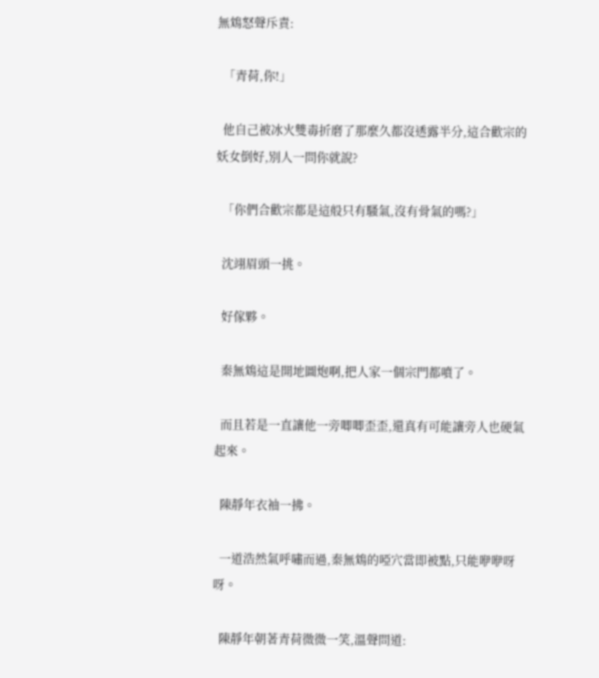無鴆怒聲斥責:

  「青荷,你!」

  他自己被冰火雙毒折磨了那麼久都沒透露半分,這合歡宗的妖女倒好,別人一問你就說?

  「你們合歡宗都是這般只有騷氣,沒有骨氣的嗎?」

  沈翊眉頭一挑。

  好傢夥。

  秦無鴆這是開地圖炮啊,把人家一個宗門都噴了。

  而且若是一直讓他一旁唧唧歪歪,還真有可能讓旁人也硬氣起來。

  陳靜年衣袖一拂。

  一道浩然氣呼嘯而過,秦無鴆的啞穴當即被點,只能咿咿呀呀。

  陳靜年朝著青荷微微一笑,溫聲問道: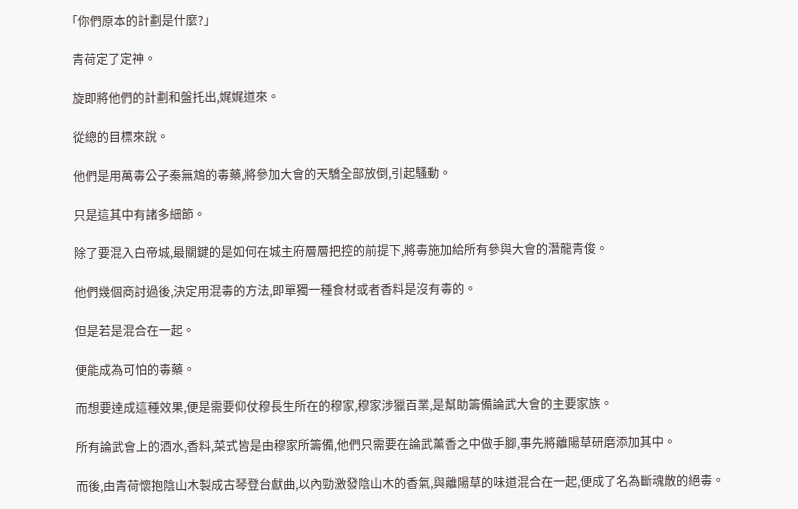「你們原本的計劃是什麼?」

  青荷定了定神。

  旋即將他們的計劃和盤托出,娓娓道來。

  從總的目標來說。

  他們是用萬毒公子秦無鴆的毒藥,將參加大會的天驕全部放倒,引起騷動。

  只是這其中有諸多細節。

  除了要混入白帝城,最關鍵的是如何在城主府層層把控的前提下,將毒施加給所有參與大會的潛龍青俊。

  他們幾個商討過後,決定用混毒的方法,即單獨一種食材或者香料是沒有毒的。

  但是若是混合在一起。

  便能成為可怕的毒藥。

  而想要達成這種效果,便是需要仰仗穆長生所在的穆家,穆家涉獵百業,是幫助籌備論武大會的主要家族。

  所有論武會上的酒水,香料,菜式皆是由穆家所籌備,他們只需要在論武薰香之中做手腳,事先將離陽草研磨添加其中。

  而後,由青荷懷抱陰山木製成古琴登台獻曲,以內勁激發陰山木的香氣,與離陽草的味道混合在一起,便成了名為斷魂散的絕毒。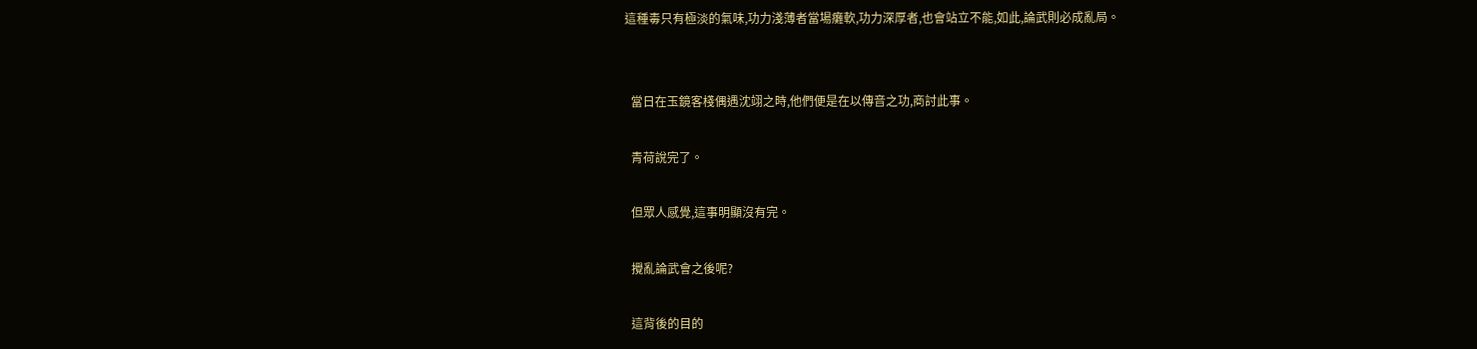這種毒只有極淡的氣味,功力淺薄者當場癱軟,功力深厚者,也會站立不能,如此,論武則必成亂局。


  當日在玉鏡客棧偶遇沈翊之時,他們便是在以傳音之功,商討此事。

  青荷說完了。

  但眾人感覺,這事明顯沒有完。

  攪亂論武會之後呢?

  這背後的目的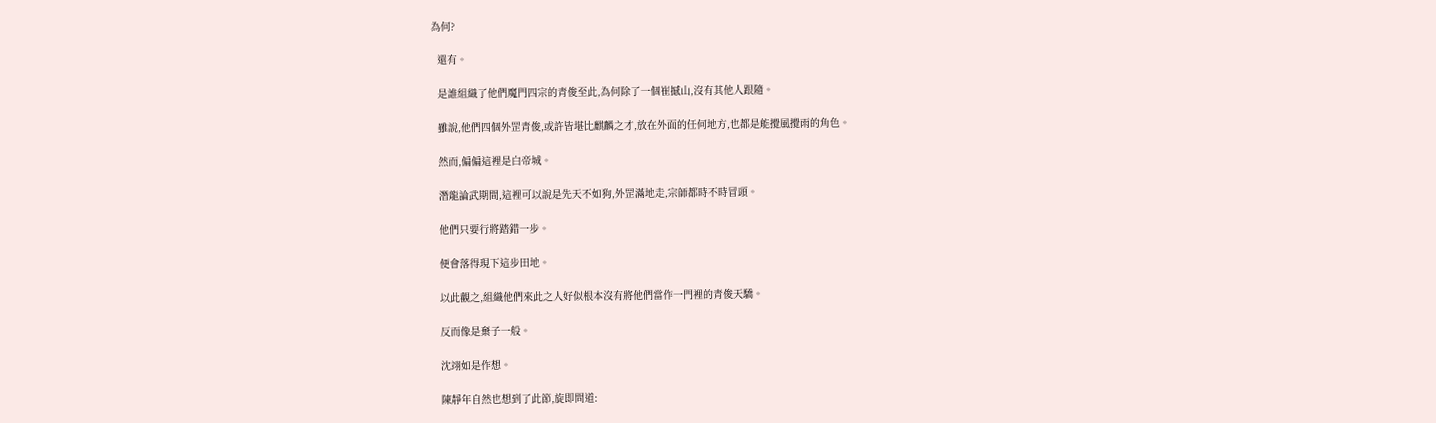為何?

  還有。

  是誰組織了他們魔門四宗的青俊至此,為何除了一個崔撼山,沒有其他人跟隨。

  雖說,他們四個外罡青俊,或許皆堪比麒麟之才,放在外面的任何地方,也都是能攪風攪雨的角色。

  然而,偏偏這裡是白帝城。

  潛龍論武期間,這裡可以說是先天不如狗,外罡滿地走,宗師都時不時冒頭。

  他們只要行將踏錯一步。

  便會落得現下這步田地。

  以此觀之,組織他們來此之人好似根本沒有將他們當作一門裡的青俊天驕。

  反而像是棄子一般。

  沈翊如是作想。

  陳靜年自然也想到了此節,旋即問道: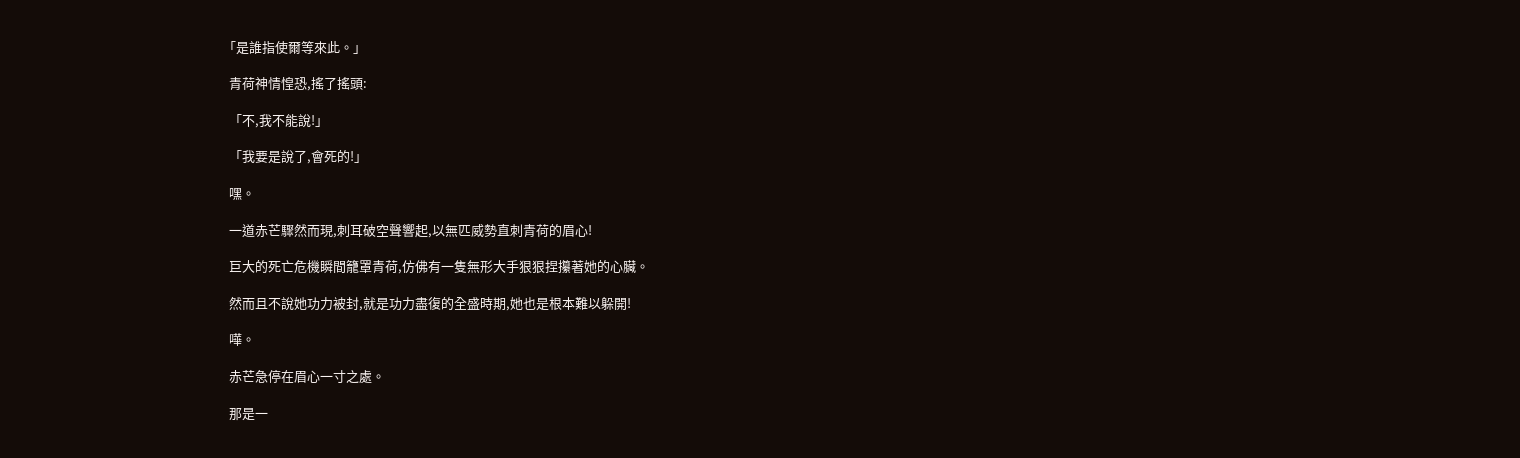「是誰指使爾等來此。」

  青荷神情惶恐,搖了搖頭:

  「不,我不能說!」

  「我要是說了,會死的!」

  嘿。

  一道赤芒驟然而現,刺耳破空聲響起,以無匹威勢直刺青荷的眉心!

  巨大的死亡危機瞬間籠罩青荷,仿佛有一隻無形大手狠狠捏攥著她的心臟。

  然而且不說她功力被封,就是功力盡復的全盛時期,她也是根本難以躲開!

  嘩。

  赤芒急停在眉心一寸之處。

  那是一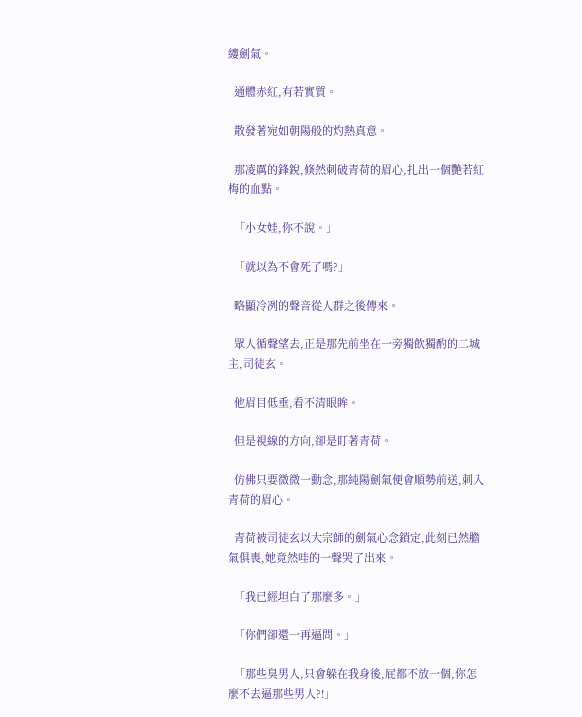縷劍氣。

  通體赤紅,有若實質。

  散發著宛如朝陽般的灼熱真意。

  那凌厲的鋒銳,倏然刺破青荷的眉心,扎出一個艷若紅梅的血點。

  「小女娃,你不說。」

  「就以為不會死了嗎?」

  略顯冷冽的聲音從人群之後傳來。

  眾人循聲望去,正是那先前坐在一旁獨飲獨酌的二城主,司徒玄。

  他眉目低垂,看不清眼眸。

  但是視線的方向,卻是盯著青荷。

  仿佛只要微微一動念,那純陽劍氣便會順勢前送,刺入青荷的眉心。

  青荷被司徒玄以大宗師的劍氣心念鎖定,此刻已然膽氣俱喪,她竟然哇的一聲哭了出來。

  「我已經坦白了那麼多。」

  「你們卻還一再逼問。」

  「那些臭男人,只會躲在我身後,屁都不放一個,你怎麼不去逼那些男人?!」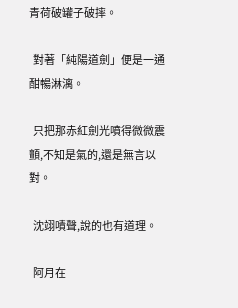青荷破罐子破摔。

  對著「純陽道劍」便是一通酣暢淋漓。

  只把那赤紅劍光噴得微微震顫,不知是氣的,還是無言以對。

  沈翊嘖聲,說的也有道理。

  阿月在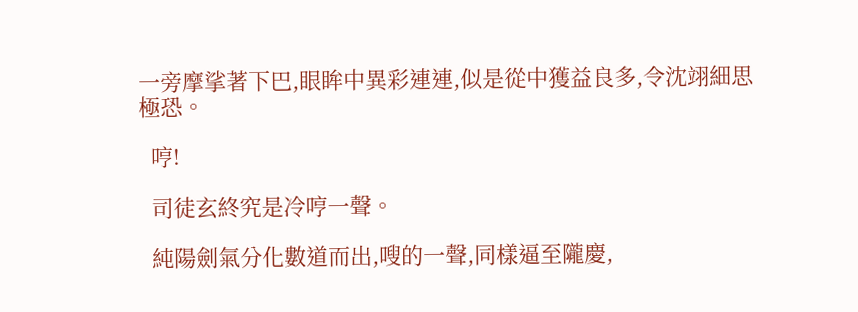一旁摩挲著下巴,眼眸中異彩連連,似是從中獲益良多,令沈翊細思極恐。

  哼!

  司徒玄終究是冷哼一聲。

  純陽劍氣分化數道而出,嗖的一聲,同樣逼至隴慶,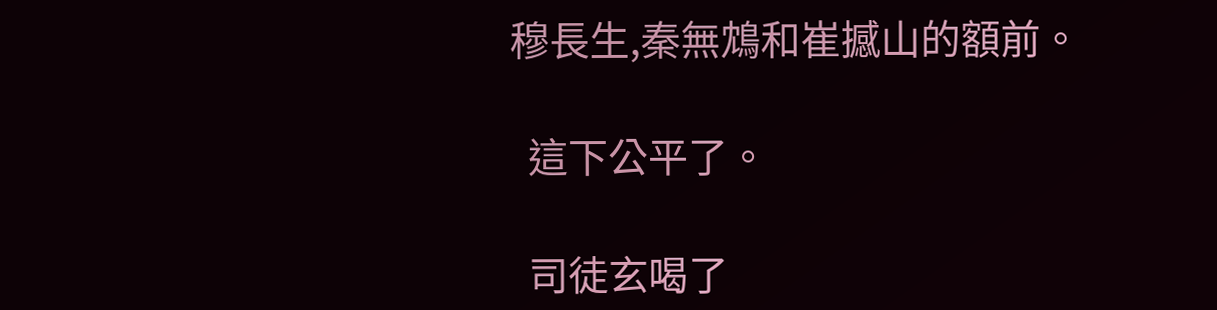穆長生,秦無鴆和崔撼山的額前。

  這下公平了。

  司徒玄喝了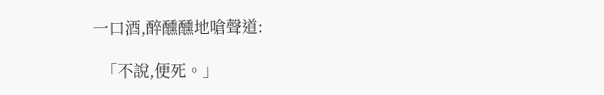一口酒,醉醺醺地嗆聲道:

  「不說,便死。」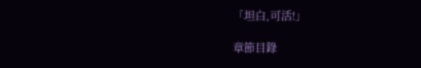「坦白,可活!」

章節目錄